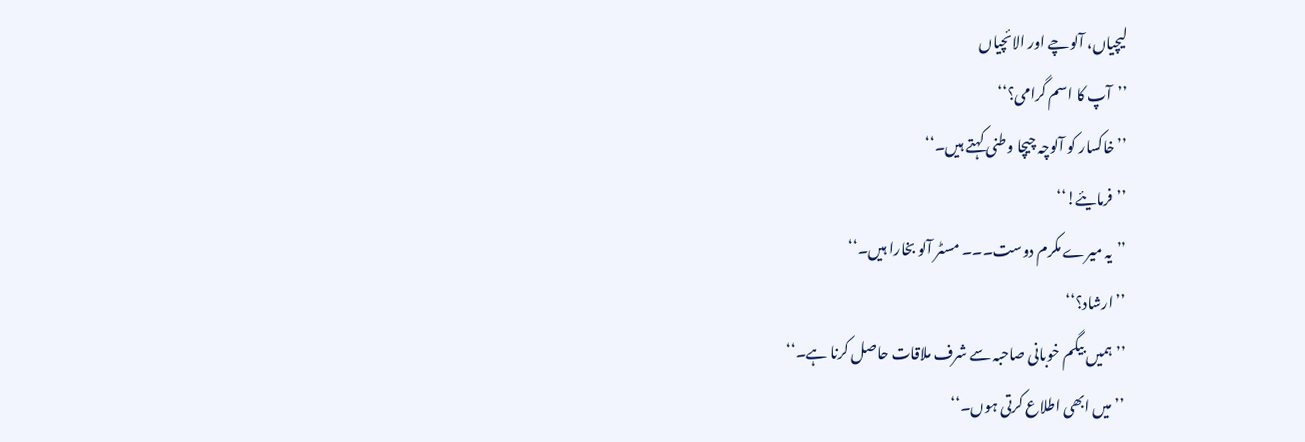لیچیاں، آلوچے اور الائچیاں
’’آپ کا اسم گرامی؟‘‘
’’خاکسار کو آلوچہ چیچا وطنی کہتے ہیں۔‘‘
’’فرمایئے!‘‘
’’یہ میرے مکرم دوست۔۔۔ مسٹر آلو بخارا ہیں۔‘‘
’’ارشاد؟‘‘
’’ہمیں بیگم خوبانی صاحبہ سے شرف ملاقات حاصل کرنا ہے۔‘‘
’’میں ابھی اطلاع کرتی ہوں۔‘‘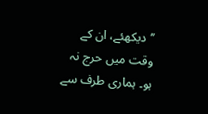’’دیکھئے، ان کے وقت میں حرج نہ ہو۔ ہماری طرف سے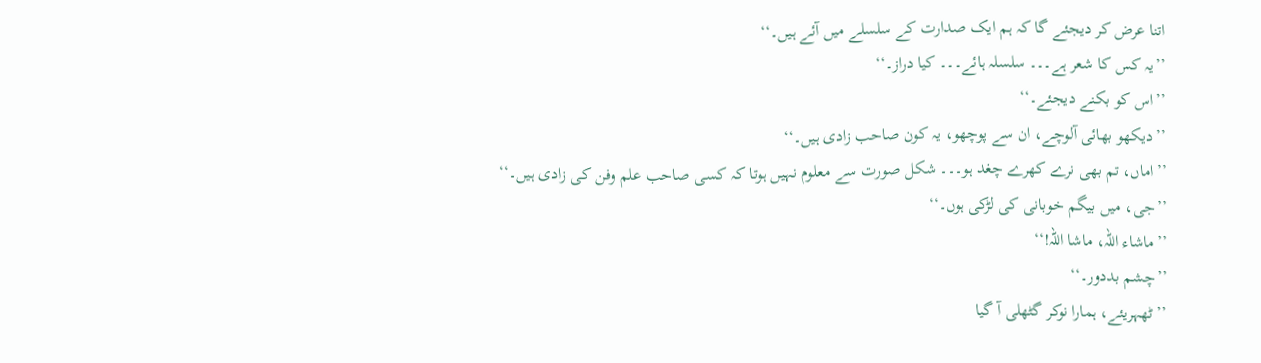اتنا عرض کر دیجئے گا کہ ہم ایک صدارت کے سلسلے میں آئے ہیں۔‘‘
’’یہ کس کا شعر ہے۔۔۔ سلسلہ ہائے۔۔۔ کیا دراز۔‘‘
’’اس کو بکنے دیجئے۔‘‘
’’دیکھو بھائی آلوچے، ان سے پوچھو، یہ کون صاحب زادی ہیں۔‘‘
’’اماں، تم بھی نرے کھرے چغد ہو۔۔۔ شکل صورت سے معلوم نہیں ہوتا کہ کسی صاحب علم وفن کی زادی ہیں۔‘‘
’’جی، میں بیگم خوبانی کی لڑکی ہوں۔‘‘
’’ماشاء اللہ، ماشا اللہ!‘‘
’’چشم بددور۔‘‘
’’ٹھہریئے، ہمارا نوکر گٹھلی آ گیا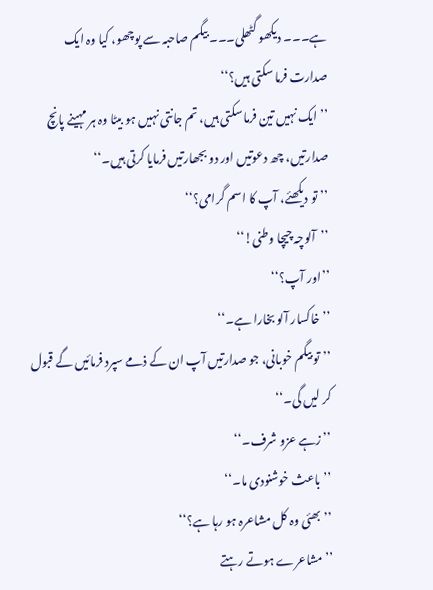ہے۔۔۔ دیکھو گٹھلی۔۔۔ بیگم صاحبہ سے پوچھو، کیا وہ ایک صدارت فرما سکتی ہیں؟‘‘
’’ایک نہیں تین فرما سکتی ہیں، تم جانتی نہیں ہو بیٹا وہ ہر مہینے پانچ صدارتیں، چھ دعوتیں اور دو بجھارتیں فرمایا کرتی ہیں۔‘‘
’’تو دیکھئے، آپ کا اسم گرامی؟‘‘
’’آلوچہ چیچا وطنی!‘‘
’’اور آپ؟‘‘
’’خاکسار آلو بخارا ہے۔‘‘
’’تو بیگم خوبانی، جو صدارتیں آپ ان کے ذمے سپرد فرمائیں گے قبول کر لیں گی۔‘‘
’’زہے عزو شرف۔‘‘
’’باعث خوشنودی ما۔‘‘
’’بھئی وہ کل مشاعرہ ہو رہا ہے؟‘‘
’’مشاعرے ہوتے رہتے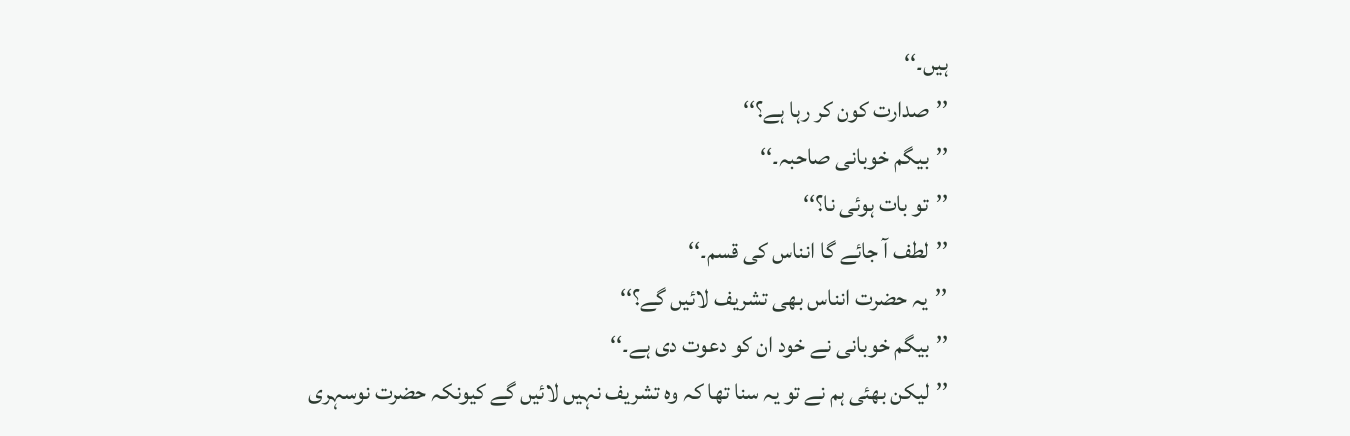ہیں۔‘‘
’’صدارت کون کر رہا ہے؟‘‘
’’بیگم خوبانی صاحبہ۔‘‘
’’تو بات ہوئی نا؟‘‘
’’لطف آ جائے گا انناس کی قسم۔‘‘
’’یہ حضرت انناس بھی تشریف لائیں گے؟‘‘
’’بیگم خوبانی نے خود ان کو دعوت دی ہے۔‘‘
’’لیکن بھئی ہم نے تو یہ سنا تھا کہ وہ تشریف نہیں لائیں گے کیونکہ حضرت نوسہری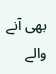بھی آنے والے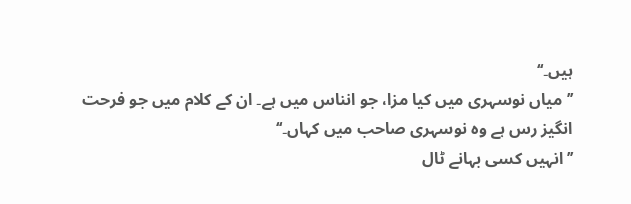ہیں۔‘‘
’’میاں نوسہری میں کیا مزا، جو انناس میں ہے۔ ان کے کلام میں جو فرحت انگیز رس ہے وہ نوسہری صاحب میں کہاں۔‘‘
’’انہیں کسی بہانے ٹال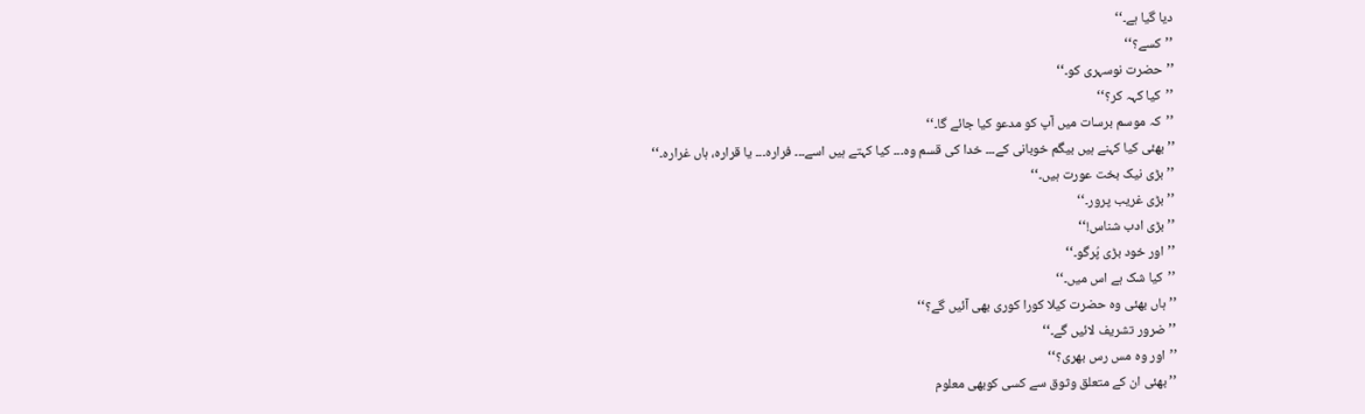دیا گیا ہے۔‘‘
’’کسے؟‘‘
’’حضرت نوسہری کو۔‘‘
’’کیا کہہ کر؟‘‘
’’کہ موسم برسات میں آپ کو مدعو کیا جائے گا۔‘‘
’’بھئی کیا کہنے ہیں بیگم خوبانی کے۔۔۔ خدا کی قسم وہ۔۔۔ کیا کہتے ہیں اسے۔۔۔ فرارہ۔۔۔ یا قرارہ، ہاں غرارہ۔‘‘
’’بڑی نیک بخت عورت ہیں۔‘‘
’’بڑی غریب پرور۔‘‘
’’بڑی ادب شناس!‘‘
’’اور خود بڑی پُرگو۔‘‘
’’کیا شک ہے اس میں۔‘‘
’’ہاں بھئی وہ حضرت کیلا کورا کوری بھی آئیں گے؟‘‘
’’ضرور تشریف لائیں گے۔‘‘
’’اور وہ مس رس بھری؟‘‘
’’بھئی ان کے متعلق وثوق سے کسی کوبھی معلوم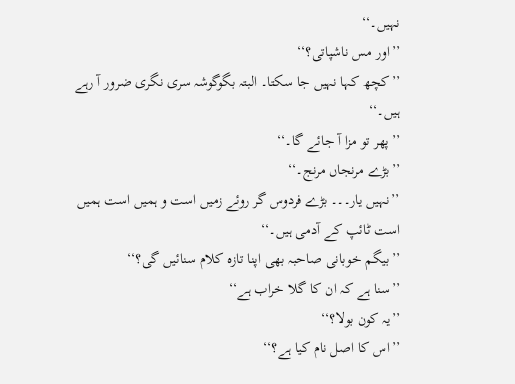نہیں۔‘‘
’’اور مس ناشپاتی؟‘‘
’’کچھ کہا نہیں جا سکتا۔ البتہ بگوگوشہ سری نگری ضرور آ رہے ہیں۔‘‘
’’پھر تو مزا آ جائے گا۔‘‘
’’بڑے مرنجاں مرنج۔‘‘
’’نہیں یار۔۔۔ بڑے فردوس گر روئے زمیں است و ہمیں است ہمیں است ٹائپ کے آدمی ہیں۔‘‘
’’بیگم خوبانی صاحبہ بھی اپنا تازہ کلام سنائیں گی؟‘‘
’’سنا ہے کہ ان کا گلا خراب ہے‘‘
’’یہ کون بولا؟‘‘
’’اس کا اصل نام کیا ہے؟‘‘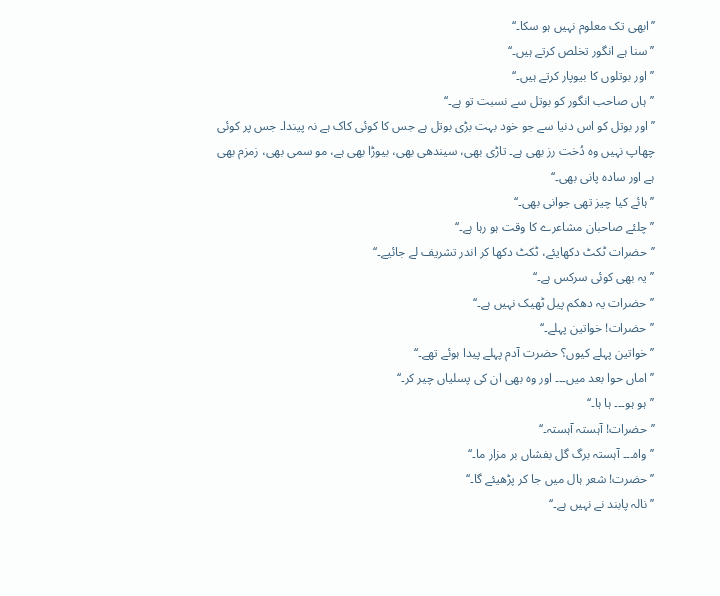’’ابھی تک معلوم نہیں ہو سکا۔‘‘
’’سنا ہے انگور تخلص کرتے ہیں۔‘‘
’’اور بوتلوں کا بیوپار کرتے ہیں۔‘‘
’’ہاں صاحب انگور کو بوتل سے نسبت تو ہے۔‘‘
’’اور بوتل کو اس دنیا سے جو خود بہت بڑی بوتل ہے جس کا کوئی کاک ہے نہ پیندا۔ جس پر کوئی چھاپ نہیں وہ دُخت رز بھی ہے۔ تاڑی بھی، سیندھی بھی، بیوڑا بھی ہے، مو سمی بھی، زمزم بھی ہے اور سادہ پانی بھی۔‘‘
’’ہائے کیا چیز تھی جوانی بھی۔‘‘
’’چلئے صاحبان مشاعرے کا وقت ہو رہا ہے۔‘‘
’’حضرات ٹکٹ دکھایئے، ٹکٹ دکھا کر اندر تشریف لے جائیے۔‘‘
’’یہ بھی کوئی سرکس ہے۔‘‘
’’حضرات یہ دھکم پیل ٹھیک نہیں ہے۔‘‘
’’حضرات! خواتین پہلے۔‘‘
’’خواتین پہلے کیوں؟ حضرت آدم پہلے پیدا ہوئے تھے۔‘‘
’’اماں حوا بعد میں۔۔۔ اور وہ بھی ان کی پسلیاں چیر کر۔‘‘
’’ہو ہو۔۔۔ ہا ہا۔‘‘
’’حضرات! آہستہ آہستہ۔‘‘
’’واہ۔۔۔ آہستہ برگ گل بفشاں بر مزار ما۔‘‘
’’حضرت! شعر ہال میں جا کر پڑھیئے گا۔‘‘
’’نالہ پابند نے نہیں ہے۔‘‘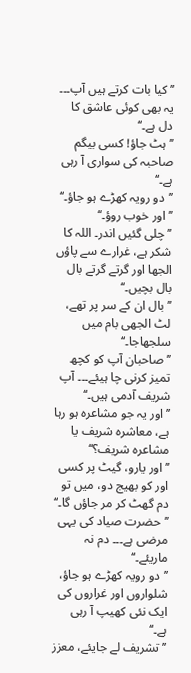’’کیا بات کرتے ہیں آپ۔۔۔ یہ بھی کوئی عاشق کا دل ہے۔‘‘
’’ہٹ جاؤ! کسی بیگم صاحبہ کی سواری آ رہی ہے۔‘‘
’’دو رویہ کھڑے ہو جاؤ۔‘‘
’’اور خوب روؤ۔‘‘
’’چلی گئیں اندر۔ اللہ کا شکر ہے، غرارے سے پاؤں الجھا اور گرتے گرتے بال بال بچیں۔‘‘
’’بال ان کے سر پر تھے، لٹ الجھی بام میں سلجھاجا۔‘‘
’’صاحبان آپ کو کچھ تمیز کرنی چا ہیئے۔۔۔ آپ شریف آدمی ہیں۔‘‘
’’اور یہ جو مشاعرہ ہو رہا ہے، معاشرہ شریف یا مشاعرہ شریف؟‘‘
’’اور یارو، گیٹ پر کسی اور کو بھیج دو، میں تو دم گھٹ کر مر جاؤں گا۔‘‘
’’حضرت صیاد کی یہی مرضی ہے۔۔۔ دم نہ ماریئے۔‘‘
’’دو رویہ کھڑے ہو جاؤ، شلواروں اور غراروں کی ایک نئی کھیپ آ رہی ہے۔‘‘
’’تشریف لے جایئے، معزز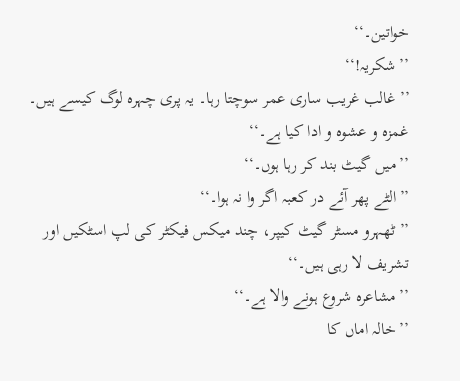خواتین۔‘‘
’’شکریہ!‘‘
’’غالب غریب ساری عمر سوچتا رہا۔ یہ پری چہرہ لوگ کیسے ہیں۔ غمزہ و عشوہ و ادا کیا ہے۔‘‘
’’میں گیٹ بند کر رہا ہوں۔‘‘
’’الٹے پھر آئے در کعبہ اگر وا نہ ہوا۔‘‘
’’ٹھہرو مسٹر گیٹ کیپر، چند میکس فیکٹر کی لپ اسٹکیں اور تشریف لا رہی ہیں۔‘‘
’’مشاعرہ شروع ہونے والا ہے۔‘‘
’’خالہ اماں کا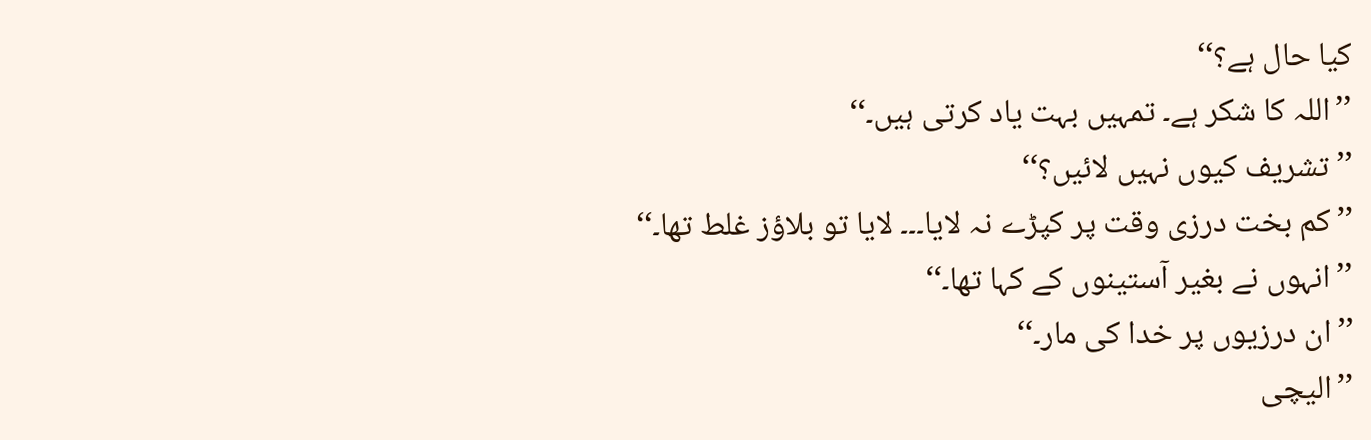کیا حال ہے؟‘‘
’’اللہ کا شکر ہے۔ تمہیں بہت یاد کرتی ہیں۔‘‘
’’تشریف کیوں نہیں لائیں؟‘‘
’’کم بخت درزی وقت پر کپڑے نہ لایا۔۔۔ لایا تو بلاؤز غلط تھا۔‘‘
’’انہوں نے بغیر آستینوں کے کہا تھا۔‘‘
’’ان درزیوں پر خدا کی مار۔‘‘
’’الیچی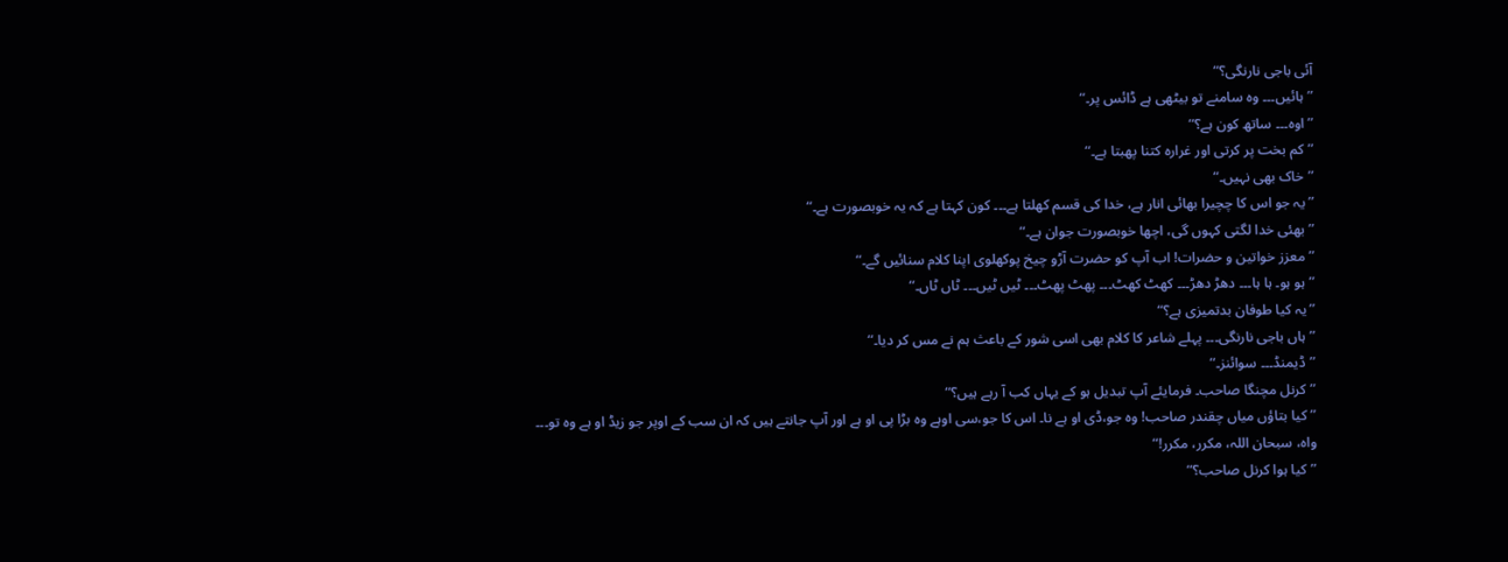آئی باجی نارنگی؟‘‘
’’ہائیں۔۔۔ وہ سامنے تو بیٹھی ہے ڈائس پر۔‘‘
’’اوہ۔۔۔ ساتھ کون ہے؟‘‘
’’کم بخت پر کرتی اور غرارہ کتنا پھبتا ہے۔‘‘
’’خاک بھی نہیں۔‘‘
’’یہ جو اس کا چچیرا بھائی انار ہے، خدا کی قسم کھلتا ہے۔۔۔ کون کہتا ہے کہ یہ خوبصورت ہے۔‘‘
’’بھئی خدا لگتی کہوں گی، اچھا خوبصورت جوان ہے۔‘‘
’’معزز خواتین و حضرات! اب آپ کو حضرت آڑو چیخ پوکھلوی اپنا کلام سنائیں گے۔‘‘
’’ہو ہو۔ ہا ہا۔۔۔ دھڑ دھڑ۔۔۔ کھٹ کھٹ۔۔۔ پھٹ پھٹ۔۔۔ ٹیں ٹیں۔۔۔ ٹاں ٹاں۔‘‘
’’یہ کیا طوفان بدتمیزی ہے؟‘‘
’’ہاں باجی نارنگی۔۔۔ پہلے شاعر کا کلام بھی اسی شور کے باعث ہم نے مس کر دیا۔‘‘
’’ڈیمنڈ۔۔۔ سوائنز۔‘‘
’’کرنل مچنگا صاحب۔ فرمایئے آپ تبدیل ہو کے یہاں کب آ رہے ہیں؟‘‘
’’کیا بتاؤں میاں چقندر صاحب! وہ جو،ڈی او ہے نا۔ اس کا جو،سی اوہے وہ بڑا پی او ہے اور آپ جانتے ہیں کہ ان سب کے اوپر جو زیڈ او ہے وہ تو۔۔۔ واہ، سبحان اللہ، مکرر، مکرر!‘‘
’’کیا ہوا کرنل صاحب؟‘‘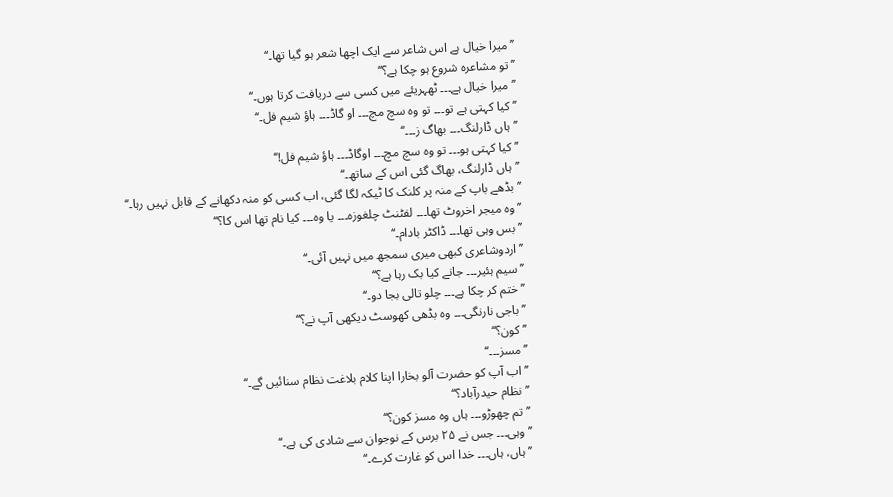’’میرا خیال ہے اس شاعر سے ایک اچھا شعر ہو گیا تھا۔‘‘
’’تو مشاعرہ شروع ہو چکا ہے؟‘‘
’’میرا خیال ہے۔۔۔ ٹھہریئے میں کسی سے دریافت کرتا ہوں۔‘‘
’’ کیا کہتی ہے تو۔۔۔ تو وہ سچ مچ۔۔۔ او گاڈ۔۔۔ ہاؤ شیم فل۔‘‘
’’ہاں ڈارلنگ۔۔۔ بھاگ ز۔۔۔‘‘
’’ کیا کہتی ہو۔۔۔ تو وہ سچ مچ۔۔۔ اوگاڈ۔۔۔ ہاؤ شیم فل!‘‘
’’ہاں ڈارلنگ، بھاگ گئی اس کے ساتھ۔‘‘
’’بڈھے باپ کے منہ پر کلنک کا ٹیکہ لگا گئی، اب کسی کو منہ دکھانے کے قابل نہیں رہا۔‘‘
’’وہ میجر اخروٹ تھا۔۔۔ لفٹنٹ چلغوزہ۔۔۔ یا وہ۔۔۔ کیا نام تھا اس کا؟‘‘
’’بس وہی تھا۔۔۔ ڈاکٹر بادام۔‘‘
’’اردوشاعری کبھی میری سمجھ میں نہیں آئی۔‘‘
’’سیم ہئیر۔۔۔ جانے کیا بک رہا ہے؟‘‘
’’ختم کر چکا ہے۔۔۔ چلو تالی بجا دو۔‘‘
’’باجی نارنگی۔۔۔ وہ بڈھی کھوسٹ دیکھی آپ نے؟‘‘
’’کون؟‘‘
’’مسز۔۔۔‘‘
’’اب آپ کو حضرت آلو بخارا اپنا کلام بلاغت نظام سنائیں گے۔‘‘
’’نظام حیدرآباد؟‘‘
’’تم چھوڑو۔۔۔ ہاں وہ مسز کون؟‘‘
’’وہی۔۔۔ جس نے ۲۵ برس کے نوجوان سے شادی کی ہے۔‘‘
’’ ہاں، ہاں۔۔۔ خدا اس کو غارت کرے۔‘‘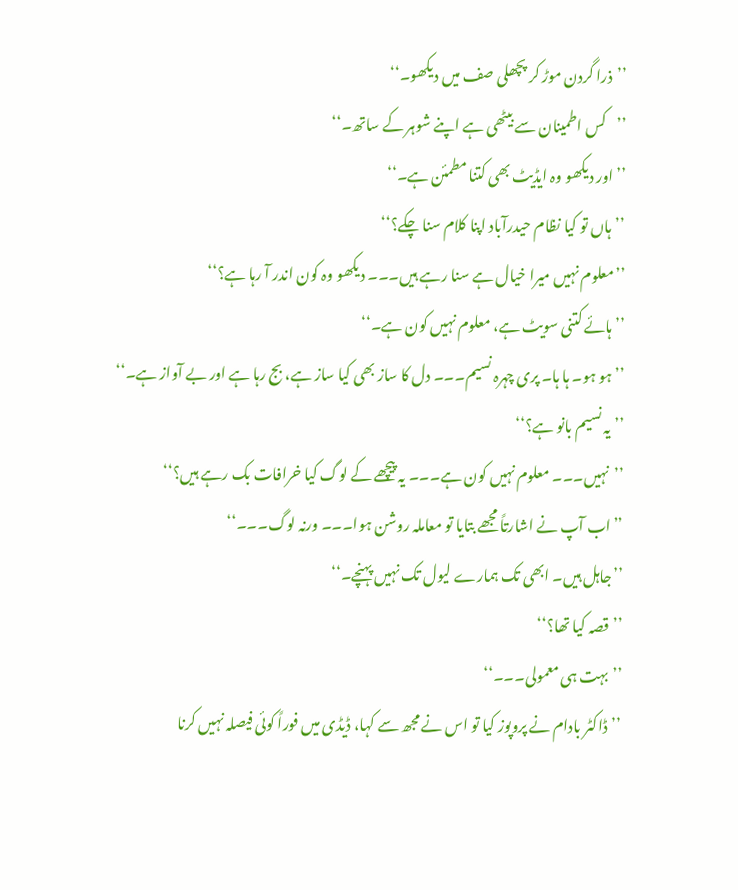’’ذرا گردن موڑ کر پچھلی صف میں دیکھو۔‘‘
’’کس اطمینان سے بیٹھی ہے اپنے شوہر کے ساتھ۔‘‘
’’اور دیکھو وہ ایڈیٹ بھی کتنا مطمئن ہے۔‘‘
’’ہاں تو کیا نظام حیدرآباد اپنا کلام سنا چکے؟‘‘
’’معلوم نہیں میرا خیال ہے سنا رہے ہیں۔۔۔ دیکھو وہ کون اندر آ رہا ہے؟‘‘
’’ہائے کتنی سویٹ ہے، معلوم نہیں کون ہے۔‘‘
’’ہو ہو۔ ہا ہا۔ پری چہرہ نسیم۔۔۔ دل کا ساز بھی کیا ساز ہے، بج رہا ہے اور بے آواز ہے۔‘‘
’’یہ نسیم بانو ہے؟‘‘
’’نہیں۔۔۔ معلوم نہیں کون ہے۔۔۔ یہ پیچھے کے لوگ کیا خرافات بک رہے ہیں؟‘‘
’’اب آپ نے اشارتاً مجھے بتایا تو معاملہ روشن ہوا۔۔۔ ورنہ لوگ۔۔۔‘‘
’’جاہل ہیں۔ ابھی تک ہمارے لیول تک نہیں پہنچے۔‘‘
’’قصہ کیا تھا؟‘‘
’’بہت ہی معمولی۔۔۔‘‘
’’ڈاکٹر بادام نے پروپوز کیا تو اس نے مجھ سے کہا، ڈیڈی میں فوراً کوئی فیصلہ نہیں کرنا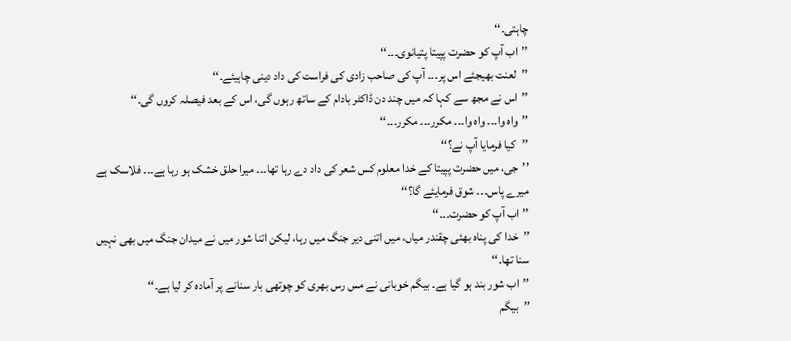چاہتی۔‘‘
’’اب آپ کو حضرت پپیتا پتیانوی۔۔۔‘‘
’’لعنت بھیجئے اس پر۔۔۔ آپ کی صاحب زادی کی فراست کی داد دینی چاہیئے۔‘‘
’’اس نے مجھ سے کہا کہ میں چند دن ڈاکٹر بادام کے ساتھ رہوں گی، اس کے بعد فیصلہ کروں گی۔‘‘
’’واہ وا۔۔۔ واہ وا۔۔۔ مکرر۔۔۔ مکرر۔۔۔‘‘
’’کیا فرمایا آپ نے؟‘‘
’’جی، میں حضرت پپیتا کے خدا معلوم کس شعر کی داد دے رہا تھا۔۔۔ میرا حلق خشک ہو رہا ہے۔۔۔ فلاسک ہے میرے پاس۔۔۔ شوق فرمایئے گا؟‘‘
’’اب آپ کو حضرت۔۔۔‘‘
’’خدا کی پناہ بھئی چقندر میاں، میں اتنی دیر جنگ میں رہا، لیکن اتنا شور میں نے میدان جنگ میں بھی نہیں سنا تھا۔‘‘
’’اب شور بند ہو گیا ہے۔ بیگم خوبانی نے مس رس بھری کو چوتھی بار سنانے پر آمادہ کر لیا ہے۔‘‘
’’بیگم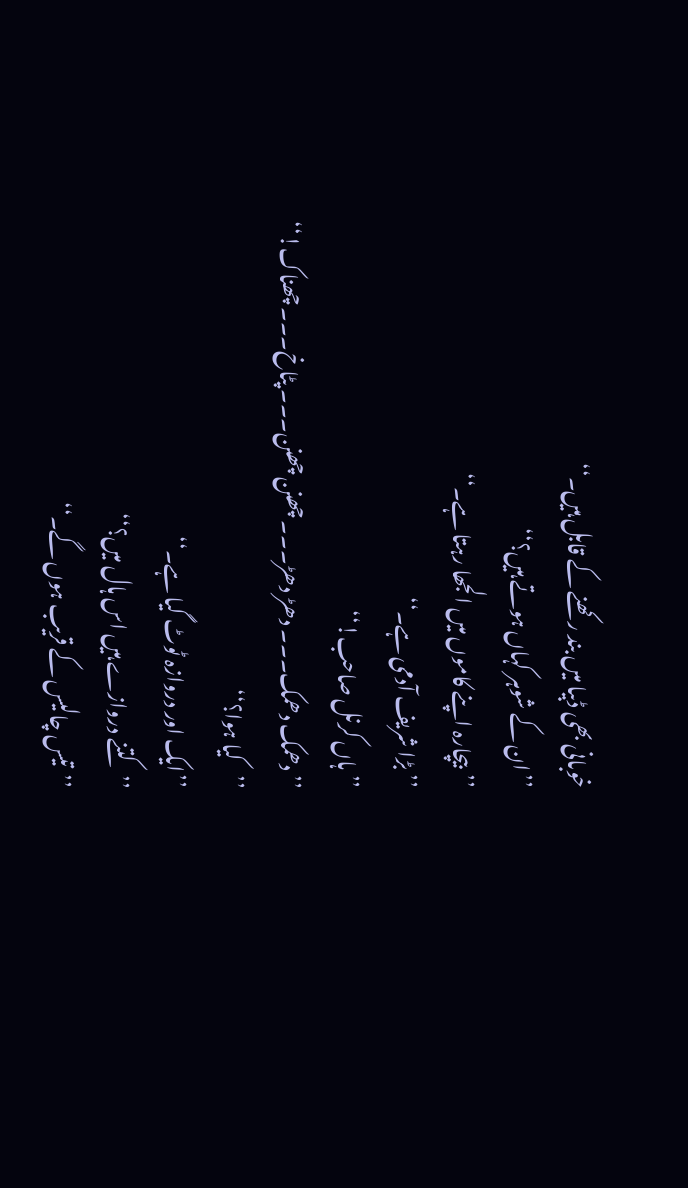خوبانی بھی ڈبیا میں بند رکھنے کے قابل ہیں۔‘‘
’’ان کے شوہر کہاں ہوتے ہیں؟‘‘
’’بیچارہ اپنے کاموں میں الجھا رہتا ہے۔‘‘
’’بڑا شریف آدمی ہے۔‘‘
’’ہاں کرنل صاحب!‘‘
’’دھمک دھمک۔۔۔ دھڑ دھڑ۔۔۔ چھنن چھنن۔۔۔ پٹاخ۔۔۔ چھناک!‘‘
’’کیا ہوا؟‘‘
’’ایک اور دروازہ ٹوٹ گیا ہے۔‘‘
’’کتنے دروازے ہیں اس ہال میں؟‘‘
’’تیس چالیس کے قریب ہوں گے۔‘‘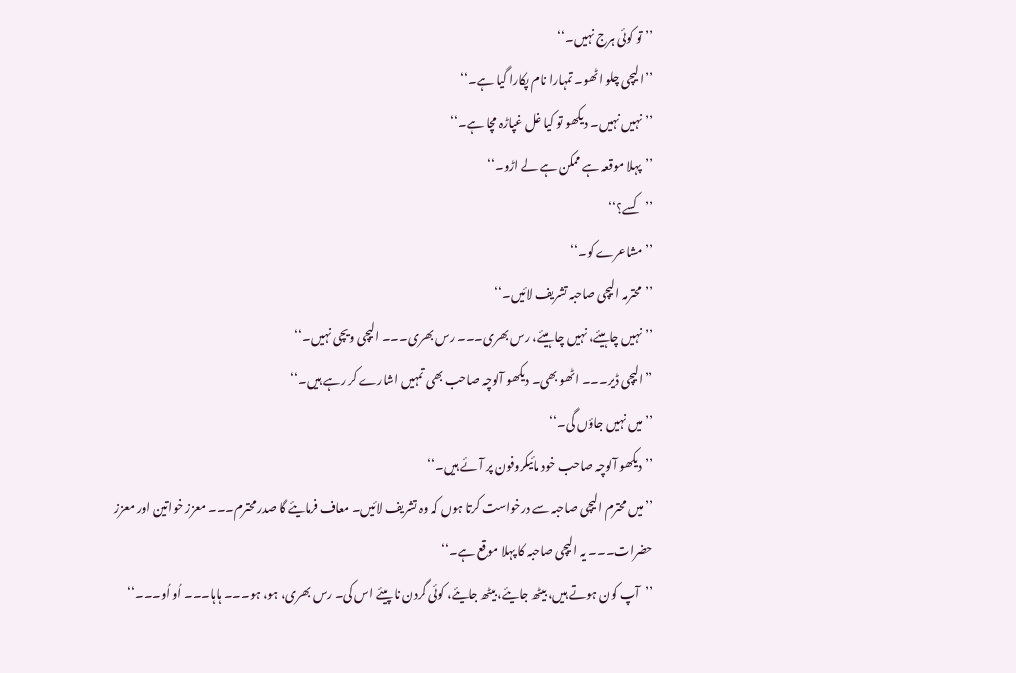’’تو کوئی ہرج نہیں۔‘‘
’’الیچی چلو اٹھو۔ تمہارا نام پکارا گیا ہے۔‘‘
’’نہیں نہیں۔ دیکھو تو کیا غل غپاڑہ مچا ہے۔‘‘
’’پہلا موقعہ ہے ممکن ہے لے اڑو۔‘‘
’’کسے؟‘‘
’’مشاعرے کو۔‘‘
’’محترمہ الیچی صاحبہ تشریف لائیں۔‘‘
’’نہیں چاہیئے، نہیں چا ہیئے، رس بھری۔۔۔ رس بھری۔۔۔ الیچی ویچی نہیں۔‘‘
’’الیچی ڈیر۔۔۔ اٹھو بھی۔ دیکھو آلوچہ صاحب بھی تمہیں اشارے کر رہے ہیں۔‘‘
’’میں نہیں جاؤں گی۔‘‘
’’دیکھو آلوچہ صاحب خود مائیکروفون پر آئے ہیں۔‘‘
’’میں محترم الیچی صاحبہ سے درخواست کرتا ہوں کہ وہ تشریف لائیں۔ معاف فرمایئے گا صدر محترم۔۔۔ معزز خواتین اور معزز حضرات۔۔۔ یہ الیچی صاحبہ کا پہلا موقع ہے۔‘‘
’’آپ کون ہوتے ہیں، بیٹھ جایئے، بیٹھ جایئے، کوئی گردن نا پیئے اس کی۔ رس بھری، ہو، ہو۔۔۔ ہاہا۔۔۔ اُو اُو۔۔۔‘‘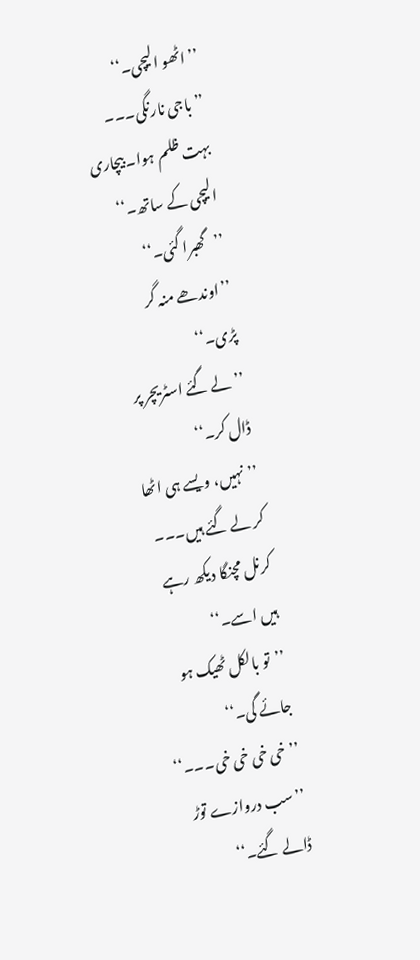’’اٹھو الیچی۔‘‘
’’باجی نارنگی۔۔۔ بہت ظلم ہوا۔ بیچاری الیچی کے ساتھ۔‘‘
’’گھبرا گئی۔‘‘
’’اوندھے منہ گر پڑی۔‘‘
’’لے گئے اسٹریچر پر ڈال کر۔‘‘
’’نہیں، ویسے ہی اٹھا کر لے گئے ہیں۔۔۔ کرنل مچنگا دیکھ رہے ہیں اسے۔‘‘
’’تو بالکل ٹھیک ہو جائے گی۔‘‘
’’خی خی خی خی۔۔۔‘‘
’’سب دروازے توڑ ڈالے گئے۔‘‘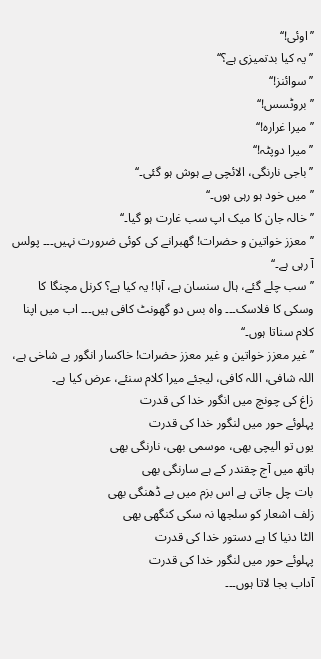’’اوئی!‘‘
’’ یہ کیا بدتمیزی ہے؟‘‘
’’سوائنز!‘‘
’’بروٹسس!‘‘
’’میرا غرارہ!‘‘
’’میرا دوپٹہ!‘‘
’’باجی نارنگی، الائچی بے ہوش ہو گئی۔‘‘
’’میں خود ہو رہی ہوں۔‘‘
’’خالہ جان کا میک اپ سب غارت ہو گیا۔‘‘
’’معزز خواتین و حضرات! گھبرانے کی کوئی ضرورت نہیں۔۔۔ پولس آ رہی ہے۔‘‘
’’سب چلے گئے، ہال سنسان ہے، آہا! یہ کیا ہے؟ کرنل مچنگا کا وسکی کا فلاسک۔۔۔ واہ بس دو گھونٹ کافی ہیں۔۔۔ اب میں اپنا کلام سناتا ہوں۔‘‘
’’غیر معزز خواتین و غیر معزز حضرات! خاکسار انگور بے شاخی ہے، اللہ شافی، اللہ کافی، لیجئے میرا کلام سنئے، عرض کیا ہے۔
زاغ کی چونچ میں انگور خدا کی قدرت
پہلوئے حور میں لنگور خدا کی قدرت
یوں تو الیچی بھی، موسمی بھی، نارنگی بھی
ہاتھ میں آج چقندر کے ہے سارنگی بھی
بات چل جاتی ہے اس بزم میں بے ڈھنگی بھی
زلف اشعار کو سلجھا نہ سکی کنگھی بھی
الٹا دنیا کا ہے دستور خدا کی قدرت
پہلوئے حور میں لنگور خدا کی قدرت
آداب بجا لاتا ہوں۔۔۔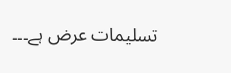تسلیمات عرض ہے۔۔۔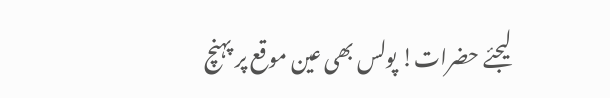لیجئے حضرات! پولس بھی عین موقع پر پہنچ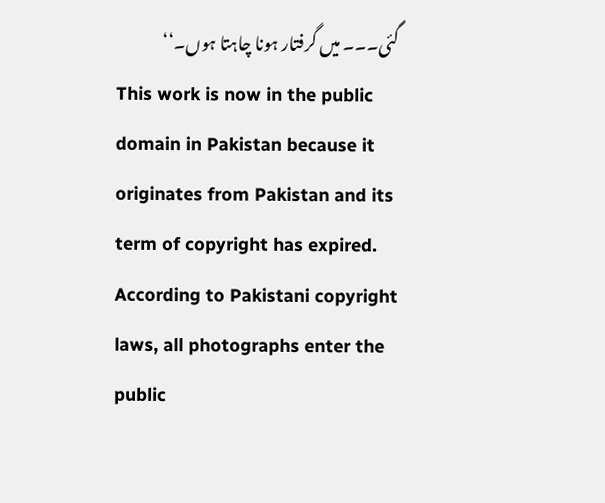گئی۔۔۔ میں گرفتار ہونا چاہتا ہوں۔‘‘
This work is now in the public domain in Pakistan because it originates from Pakistan and its term of copyright has expired. According to Pakistani copyright laws, all photographs enter the public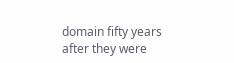domain fifty years after they were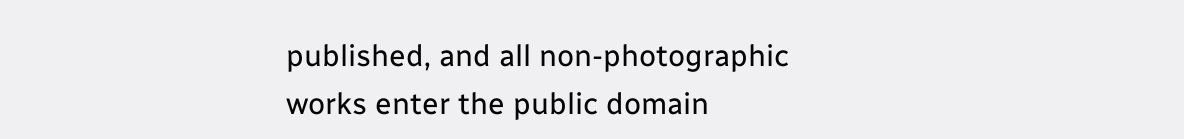published, and all non-photographic works enter the public domain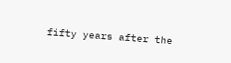fifty years after the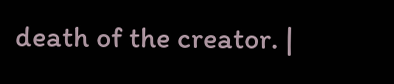death of the creator. |